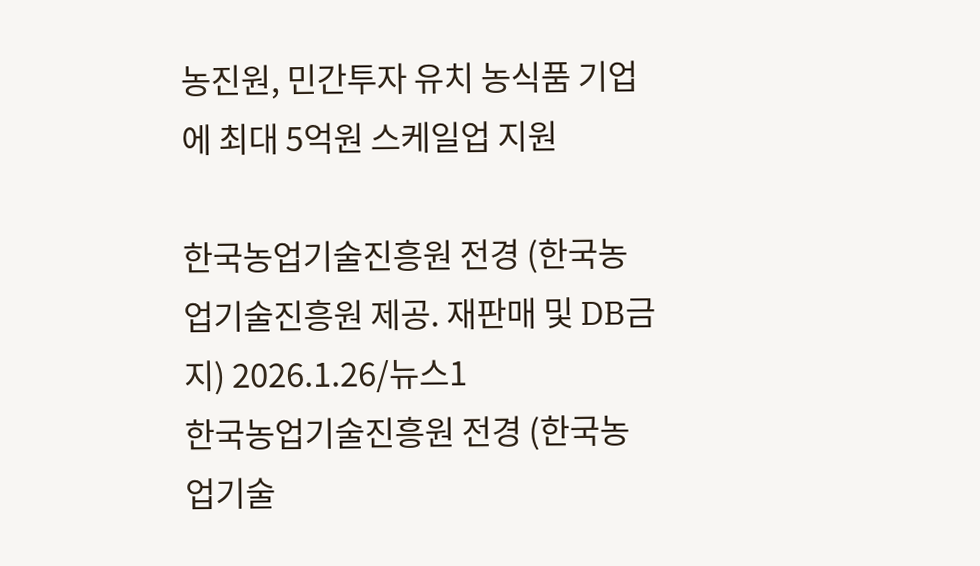농진원, 민간투자 유치 농식품 기업에 최대 5억원 스케일업 지원

한국농업기술진흥원 전경 (한국농업기술진흥원 제공. 재판매 및 DB금지) 2026.1.26/뉴스1
한국농업기술진흥원 전경 (한국농업기술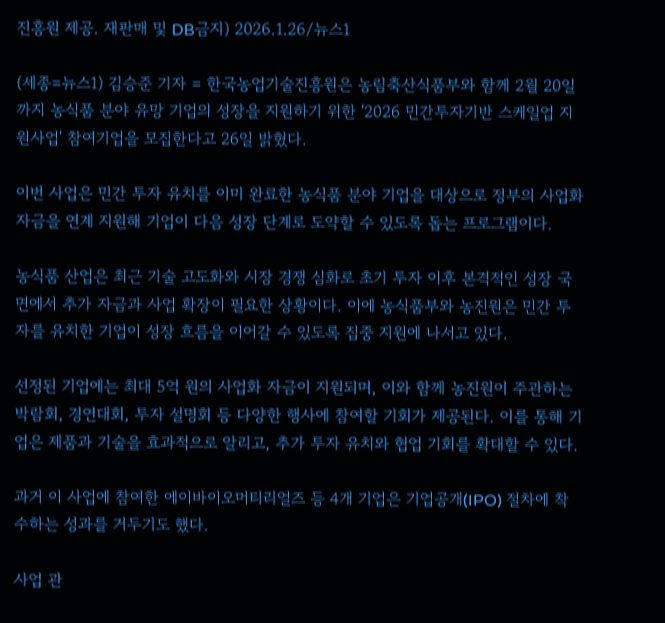진흥원 제공. 재판매 및 DB금지) 2026.1.26/뉴스1

(세종=뉴스1) 김승준 기자 = 한국농업기술진흥원은 농림축산식품부와 함께 2월 20일까지 농식품 분야 유망 기업의 성장을 지원하기 위한 '2026 민간투자기반 스케일업 지원사업' 참여기업을 모집한다고 26일 밝혔다.

이번 사업은 민간 투자 유치를 이미 완료한 농식품 분야 기업을 대상으로 정부의 사업화 자금을 연계 지원해 기업이 다음 성장 단계로 도약할 수 있도록 돕는 프로그램이다.

농식품 산업은 최근 기술 고도화와 시장 경쟁 심화로 초기 투자 이후 본격적인 성장 국면에서 추가 자금과 사업 확장이 필요한 상황이다. 이에 농식품부와 농진원은 민간 투자를 유치한 기업이 성장 흐름을 이어갈 수 있도록 집중 지원에 나서고 있다.

선정된 기업에는 최대 5억 원의 사업화 자금이 지원되며, 이와 함께 농진원이 주관하는 박람회, 경연대회, 투자 설명회 등 다양한 행사에 참여할 기회가 제공된다. 이를 통해 기업은 제품과 기술을 효과적으로 알리고, 추가 투자 유치와 협업 기회를 확대할 수 있다.

과거 이 사업에 참여한 에이바이오머티리얼즈 등 4개 기업은 기업공개(IPO) 절차에 착수하는 성과를 거두기도 했다.

사업 관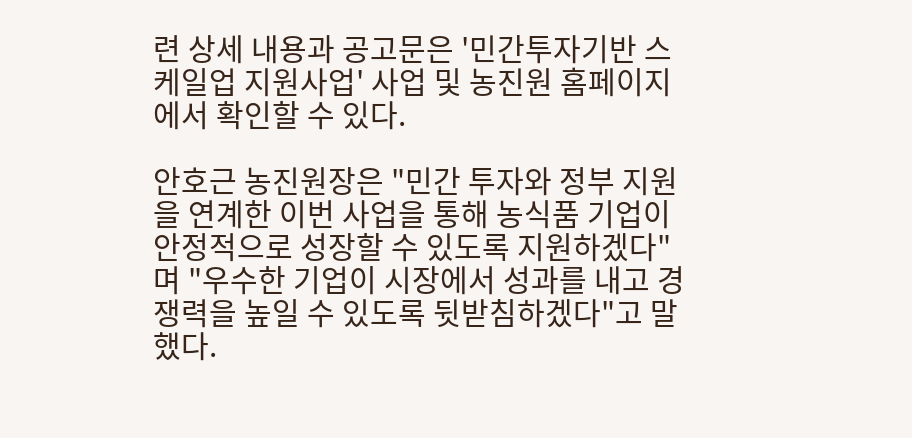련 상세 내용과 공고문은 '민간투자기반 스케일업 지원사업' 사업 및 농진원 홈페이지에서 확인할 수 있다.

안호근 농진원장은 "민간 투자와 정부 지원을 연계한 이번 사업을 통해 농식품 기업이 안정적으로 성장할 수 있도록 지원하겠다"며 "우수한 기업이 시장에서 성과를 내고 경쟁력을 높일 수 있도록 뒷받침하겠다"고 말했다.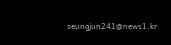seungjun241@news1.kr